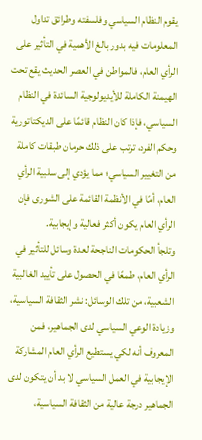يقوم النظام السياسي وفلسفته وطرائق تداول المعلومات فيه بدور بالغ الأهمية في التأثير على الرأي العام، فالمواطن في العصر الحديث يقع تحت الهيمنة الكاملة للأيديولوجية السائدة في النظام السياسي، فإذا كان النظام قائمًا على الديكتاتورية وحكم الفرد، ترتب على ذلك حرمان طبقات كاملة من التغيير السياسي؛ مما يؤدي إلى سلبية الرأي العام، أمّا في الأنظمة القائمة على الشورى فإن الرأي العام يكون أكثر فعالية وإيجابية.
وتلجأ الحكومات الناجحة لعدة وسائل للتأثير في الرأي العام، طمعًا في الحصول على تأييد الغالبية الشعبية، من تلك الوسائل: نشر الثقافة السياسية، وزيادة الوعي السياسي لدى الجماهير، فمن المعروف أنه لكي يستطيع الرأي العام المشاركة الإيجابية في العمل السياسي لا بد أن يتكون لدى الجماهير درجة عالية من الثقافة السياسية،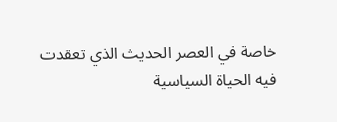خاصة في العصر الحديث الذي تعقدت فيه الحياة السياسية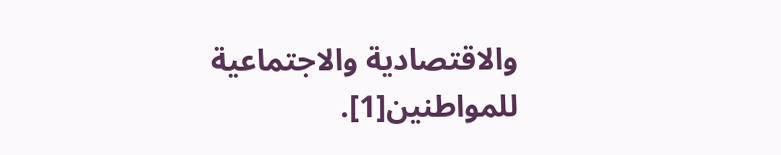والاقتصادية والاجتماعية للمواطنين[1].